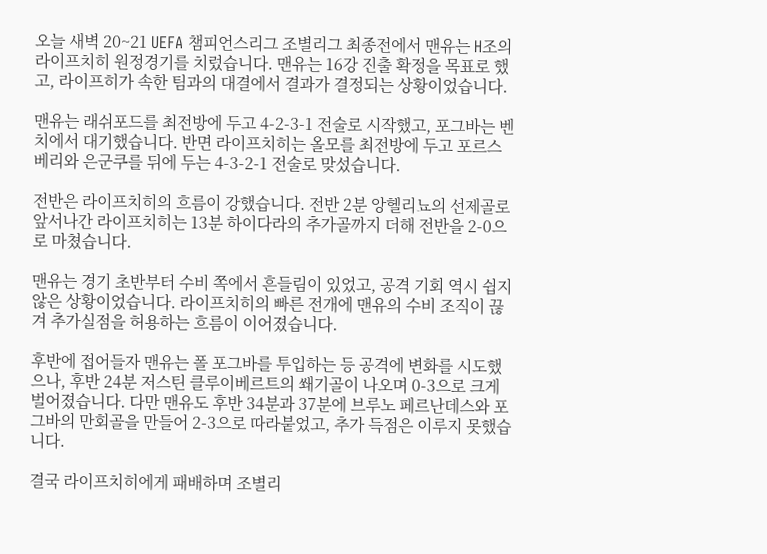오늘 새벽 20~21 UEFA 챔피언스리그 조별리그 최종전에서 맨유는 H조의 라이프치히 원정경기를 치렀습니다. 맨유는 16강 진출 확정을 목표로 했고, 라이프히가 속한 팀과의 대결에서 결과가 결정되는 상황이었습니다.

맨유는 래쉬포드를 최전방에 두고 4-2-3-1 전술로 시작했고, 포그바는 벤치에서 대기했습니다. 반면 라이프치히는 올모를 최전방에 두고 포르스베리와 은군쿠를 뒤에 두는 4-3-2-1 전술로 맞섰습니다.

전반은 라이프치히의 흐름이 강했습니다. 전반 2분 앙헬리뇨의 선제골로 앞서나간 라이프치히는 13분 하이다라의 추가골까지 더해 전반을 2-0으로 마쳤습니다.

맨유는 경기 초반부터 수비 쪽에서 흔들림이 있었고, 공격 기회 역시 쉽지 않은 상황이었습니다. 라이프치히의 빠른 전개에 맨유의 수비 조직이 끊겨 추가실점을 허용하는 흐름이 이어졌습니다.

후반에 접어들자 맨유는 폴 포그바를 투입하는 등 공격에 변화를 시도했으나, 후반 24분 저스틴 클루이베르트의 쐐기골이 나오며 0-3으로 크게 벌어졌습니다. 다만 맨유도 후반 34분과 37분에 브루노 페르난데스와 포그바의 만회골을 만들어 2-3으로 따라붙었고, 추가 득점은 이루지 못했습니다.

결국 라이프치히에게 패배하며 조별리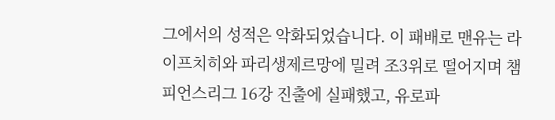그에서의 성적은 악화되었습니다. 이 패배로 맨유는 라이프치히와 파리생제르망에 밀려 조3위로 떨어지며 챔피언스리그 16강 진출에 실패했고, 유로파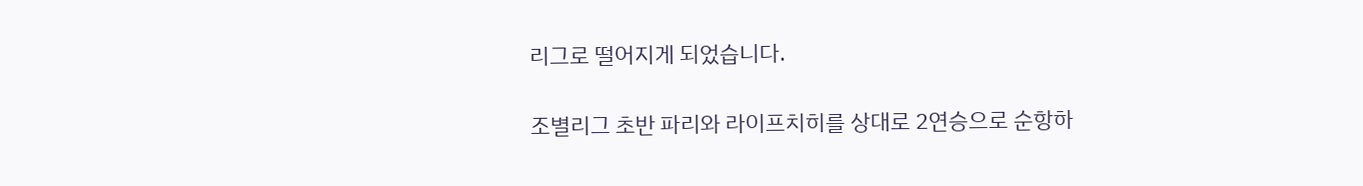리그로 떨어지게 되었습니다.

조별리그 초반 파리와 라이프치히를 상대로 2연승으로 순항하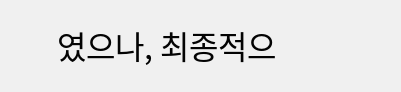였으나, 최종적으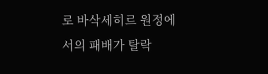로 바삭세히르 원정에서의 패배가 탈락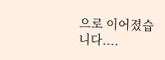으로 이어졌습니다....